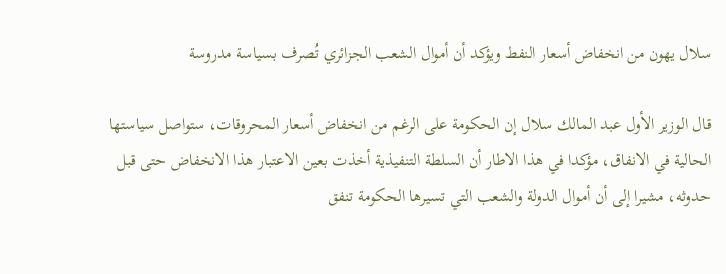سلال يهون من انخفاض أسعار النفط ويؤكد أن أموال الشعب الجزائري تُصرف بسياسة مدروسة

قال الوزير الأول عبد المالك سلال إن الحكومة على الرغم من انخفاض أسعار المحروقات، ستواصل سياستها الحالية في الانفاق، مؤكدا في هذا الاطار أن السلطة التنفيذية أخذت بعين الاعتبار هذا الانخفاض حتى قبل حدوثه، مشيرا إلى أن أموال الدولة والشعب التي تسيرها الحكومة تنفق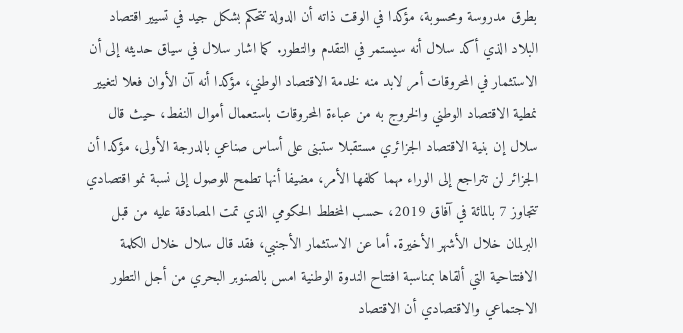بطرق مدروسة ومحسوبة، مؤكدا في الوقت ذاته أن الدولة تتحكم بشكل جيد في تسيير اقتصاد البلاد الذي أكد سلال أنه سيستمر في التقدم والتطور. كما اشار سلال في سياق حديثه إلى أن الاستثمار في المحروقات أمر لابد منه لخدمة الاقتصاد الوطني، مؤكدا أنه آن الأوان فعلا لتغيير نمطية الاقتصاد الوطني والخروج به من عباءة المحروقات باستعمال أموال النفط، حيث قال سلال إن بنية الاقتصاد الجزائري مستقبلا ستبنى على أساس صناعي بالدرجة الأولى، مؤكدا أن الجزائر لن تتراجع إلى الوراء مهما كلفها الأمر، مضيفا أنها تطمح للوصول إلى نسبة نمو اقتصادي تتجاوز 7 بالمائة في آفاق 2019، حسب المخطط الحكومي الذي تمت المصادقة عليه من قبل البرلمان خلال الأشهر الأخيرة. أما عن الاستثمار الأجنبي، فقد قال سلال خلال الكلمة الافتتاحية التي ألقاها بمناسبة افتتاح الندوة الوطنية امس بالصنوبر البحري من أجل التطور الاجتماعي والاقتصادي أن الاقتصاد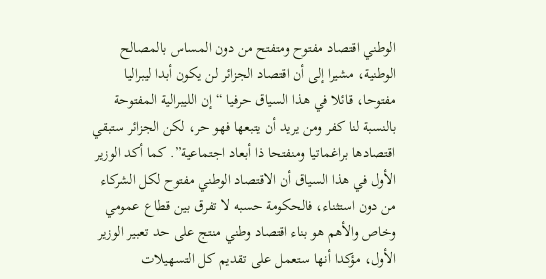الوطني اقتصاد مفتوح ومتفتح من دون المساس بالمصالح الوطنية، مشيرا إلى أن اقتصاد الجزائر لن يكون أبدا ليبراليا مفتوحا، قائلا في هذا السياق حرفيا “إن الليبرالية المفتوحة بالنسبة لنا كفر ومن يريد أن يتبعها فهو حر، لكن الجزائر ستبقي اقتصادها براغماتيا ومنفتحا ذا أبعاد اجتماعية”. كما أكد الوزير الأول في هذا السياق أن الاقتصاد الوطني مفتوح لكل الشركاء من دون استثناء، فالحكومة حسبه لا تفرق بين قطاع عمومي وخاص والأهم هو بناء اقتصاد وطني منتج على حد تعبير الوزير الأول، مؤكدا أنها ستعمل على تقديم كل التسهيلات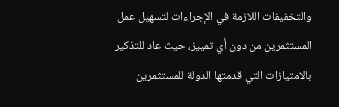والتخفيفات اللازمة في الإجراءات لتسهيل عمل المستثمرين من دون أي تمييز، حيث عاد للتذكير بالامتيازات التي قدمتها الدولة للمستثمرين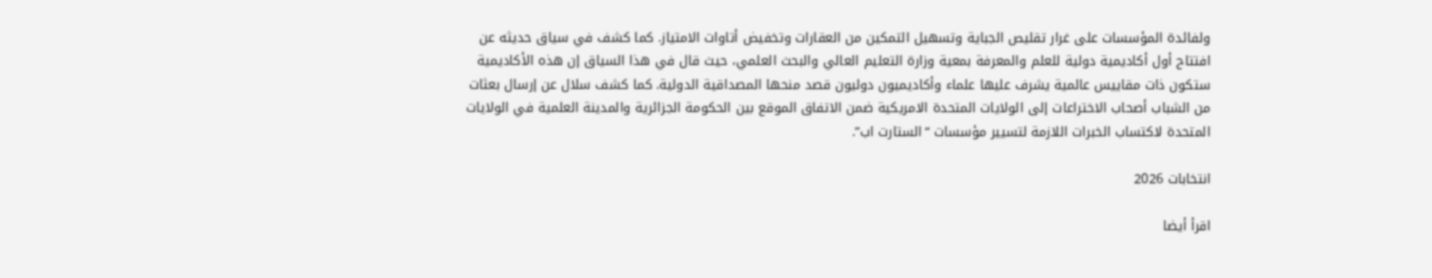ولفائدة المؤسسات على غرار تقليص الجباية وتسهيل التمكين من العقارات وتخفيض أتاوات الامتياز. كما كشف في سياق حديثه عن افتتاح أول أكاديمية دولية للعلم والمعرفة بمعية وزارة التعليم العالي والبحث العلمي، حيث قال في هذا السياق إن هذه الأكاديمية ستكون ذات مقاييس عالمية يشرف عليها علماء وأكاديميون دوليون قصد منحها المصداقية الدولية. كما كشف سلال عن إرسال بعثات من الشباب أصحاب الاختراعات إلى الولايات المتحدة الامريكية ضمن الاتفاق الموقع بين الحكومة الجزائرية والمدينة العلمية في الولايات المتحدة لاكتساب الخبرات اللازمة لتسيير مؤسسات “الستارت اب”.

انتخابات 2026

اقرأ أيضا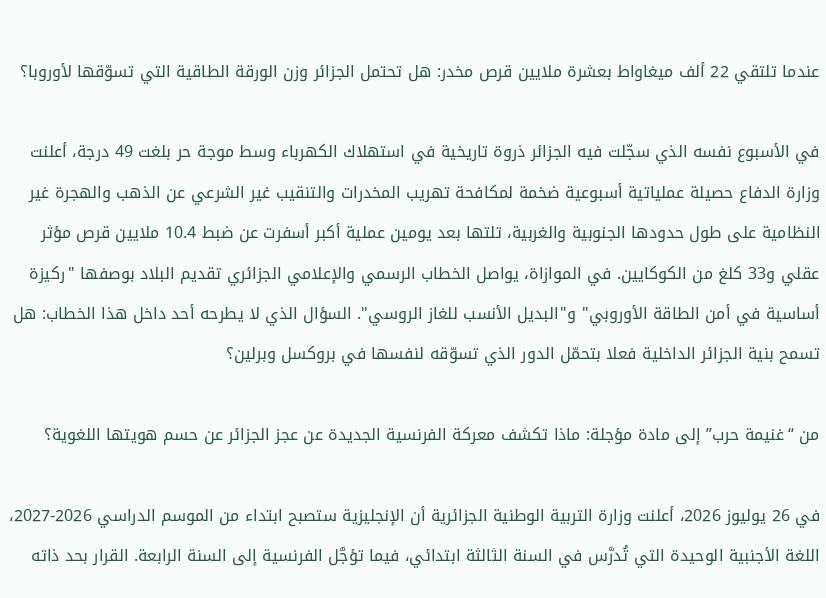عندما تلتقي 22 ألف ميغاواط بعشرة ملايين قرص مخدر: هل تحتمل الجزائر وزن الورقة الطاقية التي تسوّقها لأوروبا؟

في الأسبوع نفسه الذي سجّلت فيه الجزائر ذروة تاريخية في استهلاك الكهرباء وسط موجة حر بلغت 49 درجة، أعلنت وزارة الدفاع حصيلة عملياتية أسبوعية ضخمة لمكافحة تهريب المخدرات والتنقيب غير الشرعي عن الذهب والهجرة غير النظامية على طول حدودها الجنوبية والغربية، تلتها بعد يومين عملية أكبر أسفرت عن ضبط 10.4 ملايين قرص مؤثر عقلي و33 كلغ من الكوكايين. في الموازاة، يواصل الخطاب الرسمي والإعلامي الجزائري تقديم البلاد بوصفها "ركيزة أساسية في أمن الطاقة الأوروبي" و"البديل الأنسب للغاز الروسي". السؤال الذي لا يطرحه أحد داخل هذا الخطاب: هل تسمح بنية الجزائر الداخلية فعلا بتحمّل الدور الذي تسوّقه لنفسها في بروكسل وبرلين؟

من “غنيمة حرب” إلى مادة مؤجلة: ماذا تكشف معركة الفرنسية الجديدة عن عجز الجزائر عن حسم هويتها اللغوية؟

في 26 يوليوز 2026، أعلنت وزارة التربية الوطنية الجزائرية أن الإنجليزية ستصبح ابتداء من الموسم الدراسي 2026-2027، اللغة الأجنبية الوحيدة التي تُدرَّس في السنة الثالثة ابتدائي، فيما تؤجَّل الفرنسية إلى السنة الرابعة. القرار بحد ذاته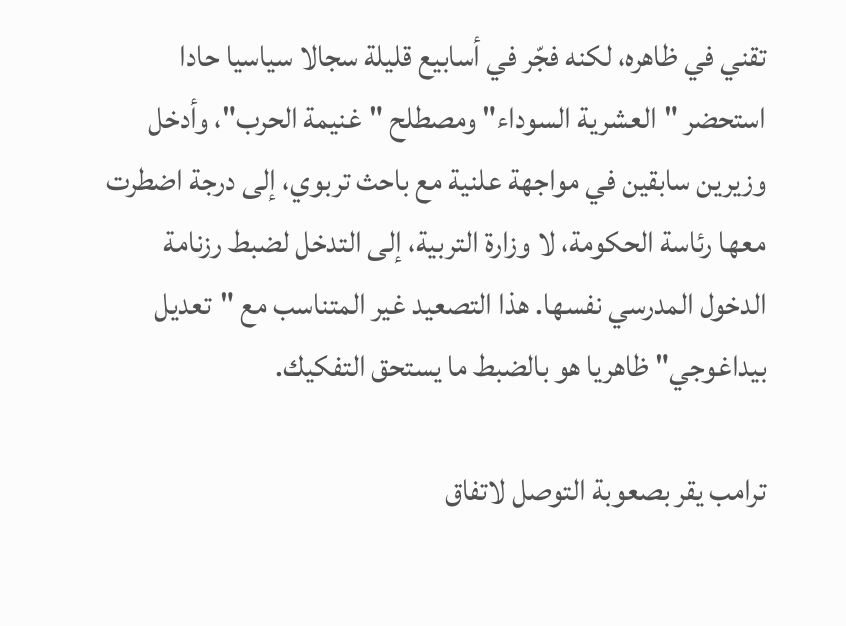تقني في ظاهره، لكنه فجّر في أسابيع قليلة سجالا سياسيا حادا استحضر "العشرية السوداء" ومصطلح "غنيمة الحرب"، وأدخل وزيرين سابقين في مواجهة علنية مع باحث تربوي، إلى درجة اضطرت معها رئاسة الحكومة، لا وزارة التربية، إلى التدخل لضبط رزنامة الدخول المدرسي نفسها. هذا التصعيد غير المتناسب مع "تعديل بيداغوجي" ظاهريا هو بالضبط ما يستحق التفكيك.

ترامب يقر بصعوبة التوصل لاتفاق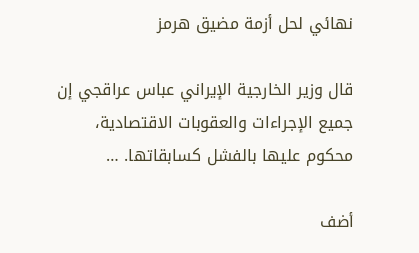نهائي لحل أزمة مضيق هرمز

قال وزير الخارجية الإيراني عباس عراقجي إن جميع الإجراءات والعقوبات الاقتصادية، محكوم عليها بالفشل كسابقاتها. …

أضف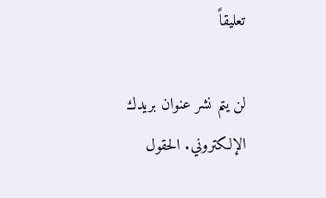تعليقاً

لن يتم نشر عنوان بريدك الإلكتروني. الحقول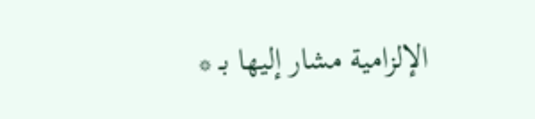الإلزامية مشار إليها بـ *